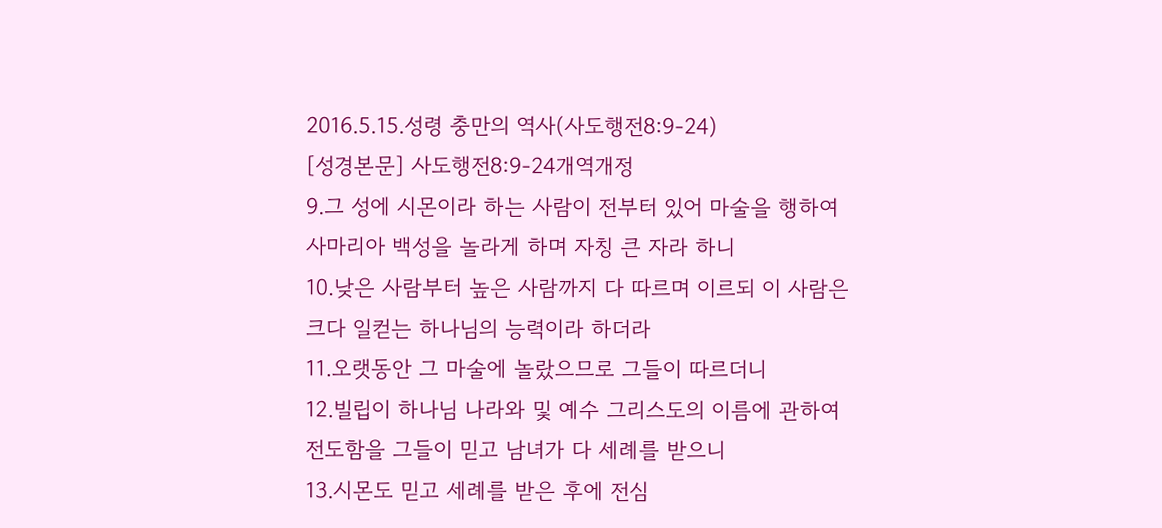2016.5.15.성령 충만의 역사(사도행전8:9-24)
[성경본문] 사도행전8:9-24개역개정
9.그 성에 시몬이라 하는 사람이 전부터 있어 마술을 행하여 사마리아 백성을 놀라게 하며 자칭 큰 자라 하니
10.낮은 사람부터 높은 사람까지 다 따르며 이르되 이 사람은 크다 일컫는 하나님의 능력이라 하더라
11.오랫동안 그 마술에 놀랐으므로 그들이 따르더니
12.빌립이 하나님 나라와 및 예수 그리스도의 이름에 관하여 전도함을 그들이 믿고 남녀가 다 세례를 받으니
13.시몬도 믿고 세례를 받은 후에 전심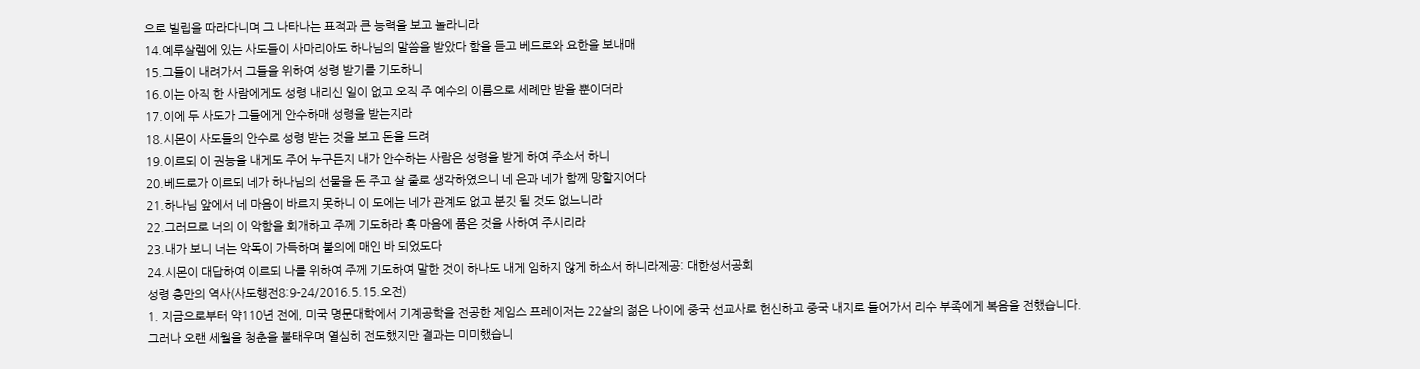으로 빌립을 따라다니며 그 나타나는 표적과 큰 능력을 보고 놀라니라
14.예루살렘에 있는 사도들이 사마리아도 하나님의 말씀을 받았다 함을 듣고 베드로와 요한을 보내매
15.그들이 내려가서 그들을 위하여 성령 받기를 기도하니
16.이는 아직 한 사람에게도 성령 내리신 일이 없고 오직 주 예수의 이름으로 세례만 받을 뿐이더라
17.이에 두 사도가 그들에게 안수하매 성령을 받는지라
18.시몬이 사도들의 안수로 성령 받는 것을 보고 돈을 드려
19.이르되 이 권능을 내게도 주어 누구든지 내가 안수하는 사람은 성령을 받게 하여 주소서 하니
20.베드로가 이르되 네가 하나님의 선물을 돈 주고 살 줄로 생각하였으니 네 은과 네가 함께 망할지어다
21.하나님 앞에서 네 마음이 바르지 못하니 이 도에는 네가 관계도 없고 분깃 될 것도 없느니라
22.그러므로 너의 이 악함을 회개하고 주께 기도하라 혹 마음에 품은 것을 사하여 주시리라
23.내가 보니 너는 악독이 가득하며 불의에 매인 바 되었도다
24.시몬이 대답하여 이르되 나를 위하여 주께 기도하여 말한 것이 하나도 내게 임하지 않게 하소서 하니라제공: 대한성서공회
성령 충만의 역사(사도행전8:9-24/2016.5.15.오전)
1. 지금으로부터 약110년 전에, 미국 명문대학에서 기계공학을 전공한 제임스 프레이저는 22살의 젊은 나이에 중국 선교사로 헌신하고 중국 내지로 들어가서 리수 부족에게 복음을 전했습니다.
그러나 오랜 세월을 청춘을 불태우며 열심히 전도했지만 결과는 미미했습니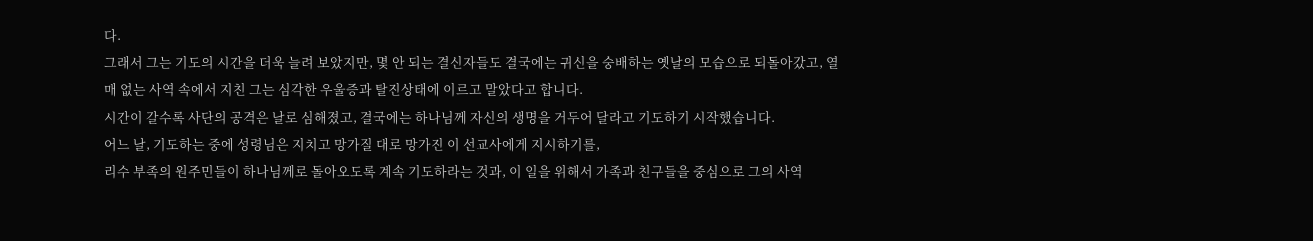다.
그래서 그는 기도의 시간을 더욱 늘려 보았지만, 몇 안 되는 결신자들도 결국에는 귀신을 숭배하는 옛날의 모습으로 되돌아갔고, 열매 없는 사역 속에서 지친 그는 심각한 우울증과 탈진상태에 이르고 말았다고 합니다.
시간이 갈수록 사단의 공격은 날로 심해졌고, 결국에는 하나님께 자신의 생명을 거두어 달라고 기도하기 시작했습니다.
어느 날, 기도하는 중에 성령님은 지치고 망가질 대로 망가진 이 선교사에게 지시하기를,
리수 부족의 원주민들이 하나님께로 돌아오도록 계속 기도하라는 것과, 이 일을 위해서 가족과 친구들을 중심으로 그의 사역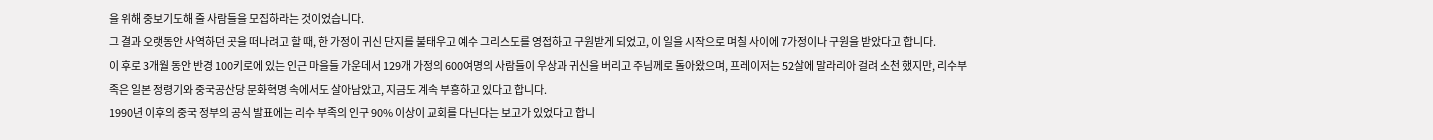을 위해 중보기도해 줄 사람들을 모집하라는 것이었습니다.
그 결과 오랫동안 사역하던 곳을 떠나려고 할 때, 한 가정이 귀신 단지를 불태우고 예수 그리스도를 영접하고 구원받게 되었고, 이 일을 시작으로 며칠 사이에 7가정이나 구원을 받았다고 합니다.
이 후로 3개월 동안 반경 100키로에 있는 인근 마을들 가운데서 129개 가정의 600여명의 사람들이 우상과 귀신을 버리고 주님께로 돌아왔으며, 프레이저는 52살에 말라리아 걸려 소천 했지만, 리수부족은 일본 정령기와 중국공산당 문화혁명 속에서도 살아남았고, 지금도 계속 부흥하고 있다고 합니다.
1990년 이후의 중국 정부의 공식 발표에는 리수 부족의 인구 90% 이상이 교회를 다닌다는 보고가 있었다고 합니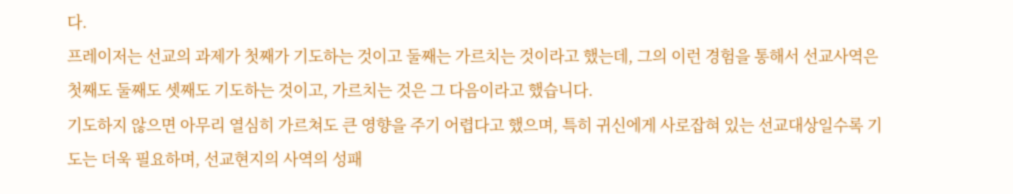다.
프레이저는 선교의 과제가 첫째가 기도하는 것이고 둘째는 가르치는 것이라고 했는데, 그의 이런 경험을 통해서 선교사역은 첫째도 둘째도 셋째도 기도하는 것이고, 가르치는 것은 그 다음이라고 했습니다.
기도하지 않으면 아무리 열심히 가르쳐도 큰 영향을 주기 어렵다고 했으며, 특히 귀신에게 사로잡혀 있는 선교대상일수록 기도는 더욱 필요하며, 선교현지의 사역의 성패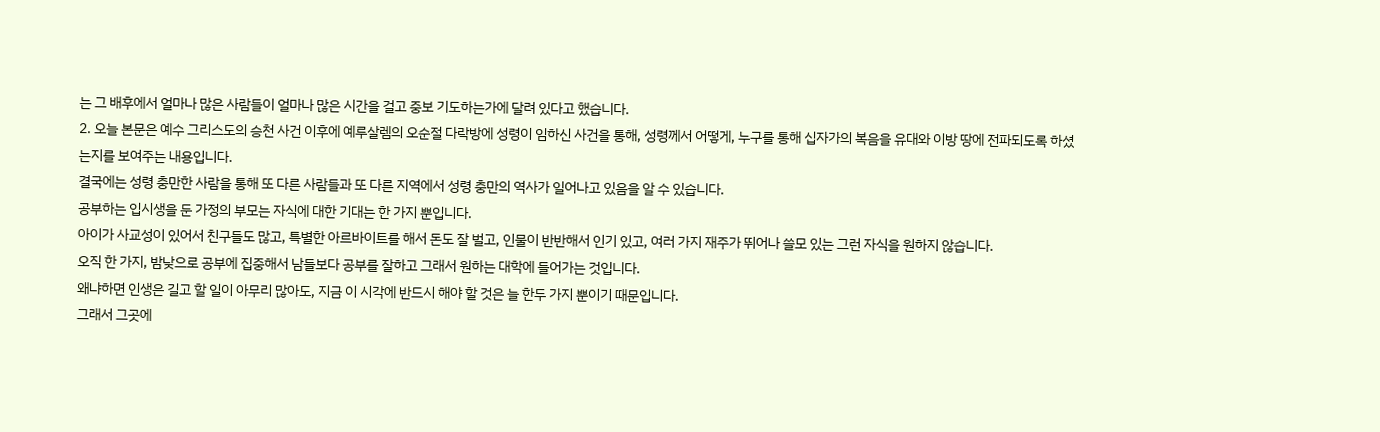는 그 배후에서 얼마나 많은 사람들이 얼마나 많은 시간을 걸고 중보 기도하는가에 달려 있다고 했습니다.
2. 오늘 본문은 예수 그리스도의 승천 사건 이후에 예루살렘의 오순절 다락방에 성령이 임하신 사건을 통해, 성령께서 어떻게, 누구를 통해 십자가의 복음을 유대와 이방 땅에 전파되도록 하셨는지를 보여주는 내용입니다.
결국에는 성령 충만한 사람을 통해 또 다른 사람들과 또 다른 지역에서 성령 충만의 역사가 일어나고 있음을 알 수 있습니다.
공부하는 입시생을 둔 가정의 부모는 자식에 대한 기대는 한 가지 뿐입니다.
아이가 사교성이 있어서 친구들도 많고, 특별한 아르바이트를 해서 돈도 잘 벌고, 인물이 반반해서 인기 있고, 여러 가지 재주가 뛰어나 쓸모 있는 그런 자식을 원하지 않습니다.
오직 한 가지, 밤낮으로 공부에 집중해서 남들보다 공부를 잘하고 그래서 원하는 대학에 들어가는 것입니다.
왜냐하면 인생은 길고 할 일이 아무리 많아도, 지금 이 시각에 반드시 해야 할 것은 늘 한두 가지 뿐이기 때문입니다.
그래서 그곳에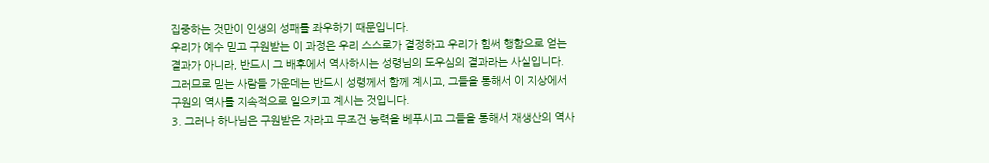집중하는 것만이 인생의 성패를 좌우하기 때문입니다.
우리가 예수 믿고 구원받는 이 과정은 우리 스스로가 결정하고 우리가 힘써 행함으로 얻는 결과가 아니라, 반드시 그 배후에서 역사하시는 성령님의 도우심의 결과라는 사실입니다.
그러므로 믿는 사람들 가운데는 반드시 성령께서 함께 계시고, 그들을 통해서 이 지상에서 구원의 역사를 지속적으로 일으키고 계시는 것입니다.
3. 그러나 하나님은 구원받은 자라고 무조건 능력을 베푸시고 그들을 통해서 재생산의 역사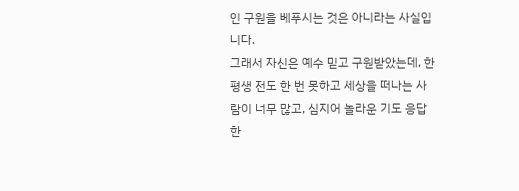인 구원을 베푸시는 것은 아니라는 사실입니다.
그래서 자신은 예수 믿고 구원받았는데, 한 평생 전도 한 번 못하고 세상을 떠나는 사람이 너무 많고, 심지어 놀라운 기도 응답 한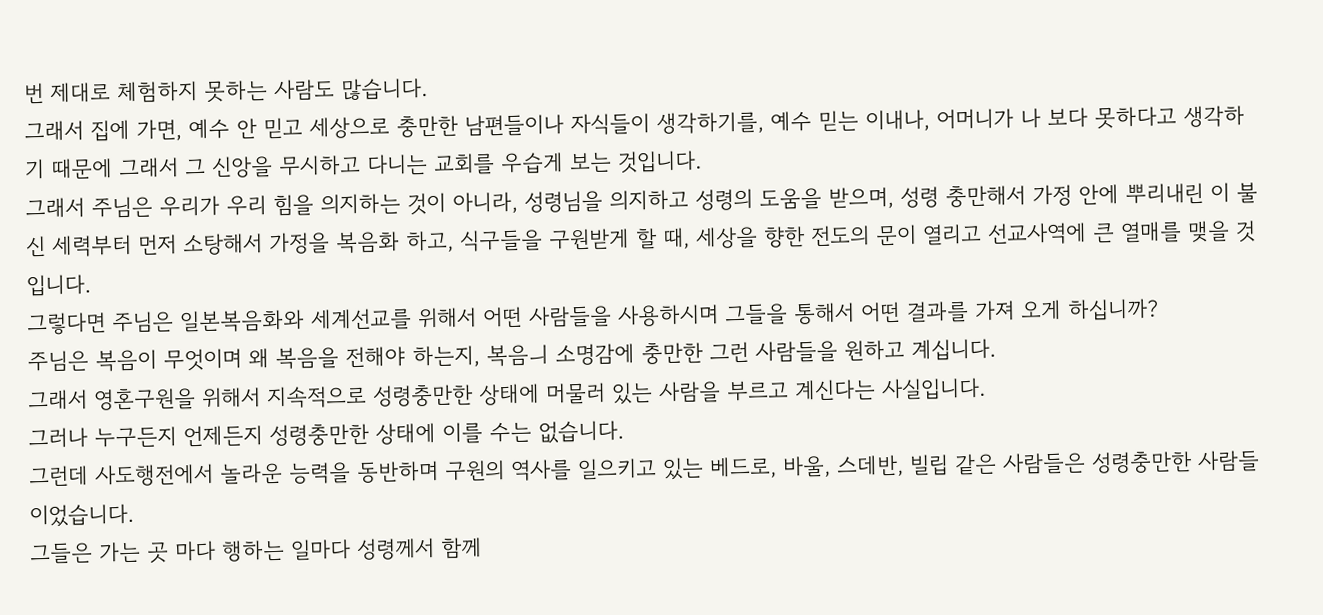번 제대로 체험하지 못하는 사람도 많습니다.
그래서 집에 가면, 예수 안 믿고 세상으로 충만한 남편들이나 자식들이 생각하기를, 예수 믿는 이내나, 어머니가 나 보다 못하다고 생각하기 때문에 그래서 그 신앙을 무시하고 다니는 교회를 우습게 보는 것입니다.
그래서 주님은 우리가 우리 힘을 의지하는 것이 아니라, 성령님을 의지하고 성령의 도움을 받으며, 성령 충만해서 가정 안에 뿌리내린 이 불신 세력부터 먼저 소탕해서 가정을 복음화 하고, 식구들을 구원받게 할 때, 세상을 향한 전도의 문이 열리고 선교사역에 큰 열매를 맺을 것입니다.
그렇다면 주님은 일본복음화와 세계선교를 위해서 어떤 사람들을 사용하시며 그들을 통해서 어떤 결과를 가져 오게 하십니까?
주님은 복음이 무엇이며 왜 복음을 전해야 하는지, 복음ㅢ 소명감에 충만한 그런 사람들을 원하고 계십니다.
그래서 영혼구원을 위해서 지속적으로 성령충만한 상태에 머물러 있는 사람을 부르고 계신다는 사실입니다.
그러나 누구든지 언제든지 성령충만한 상태에 이를 수는 없습니다.
그런데 사도행전에서 놀라운 능력을 동반하며 구원의 역사를 일으키고 있는 베드로, 바울, 스데반, 빌립 같은 사람들은 성령충만한 사람들이었습니다.
그들은 가는 곳 마다 행하는 일마다 성령께서 함께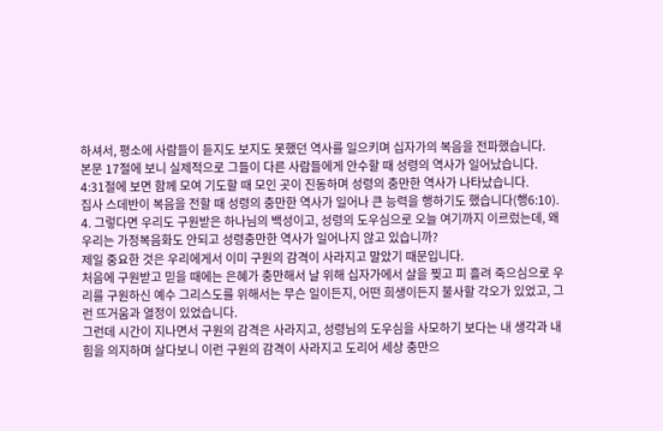하셔서, 평소에 사람들이 듣지도 보지도 못했던 역사를 일으키며 십자가의 복음을 전파했습니다.
본문 17절에 보니 실제적으로 그들이 다른 사람들에게 안수할 때 성령의 역사가 일어났습니다.
4:31절에 보면 함께 모여 기도할 때 모인 곳이 진동하며 성령의 충만한 역사가 나타났습니다.
집사 스데반이 복음을 전할 때 성령의 충만한 역사가 일어나 큰 능력을 행하기도 했습니다(행6:10).
4. 그렇다면 우리도 구원받은 하나님의 백성이고, 성령의 도우심으로 오늘 여기까지 이르렀는데, 왜 우리는 가정복음화도 안되고 성령충만한 역사가 일어나지 않고 있습니까?
제일 중요한 것은 우리에게서 이미 구원의 감격이 사라지고 말았기 때문입니다.
처음에 구원받고 믿을 때에는 은혜가 충만해서 날 위해 십자가에서 살을 찢고 피 흘려 죽으심으로 우리를 구원하신 예수 그리스도를 위해서는 무슨 일이든지, 어떤 희생이든지 불사할 각오가 있었고, 그런 뜨거움과 열정이 있었습니다.
그런데 시간이 지나면서 구원의 감격은 사라지고, 성령님의 도우심을 사모하기 보다는 내 생각과 내 힘을 의지하며 살다보니 이런 구원의 감격이 사라지고 도리어 세상 충만으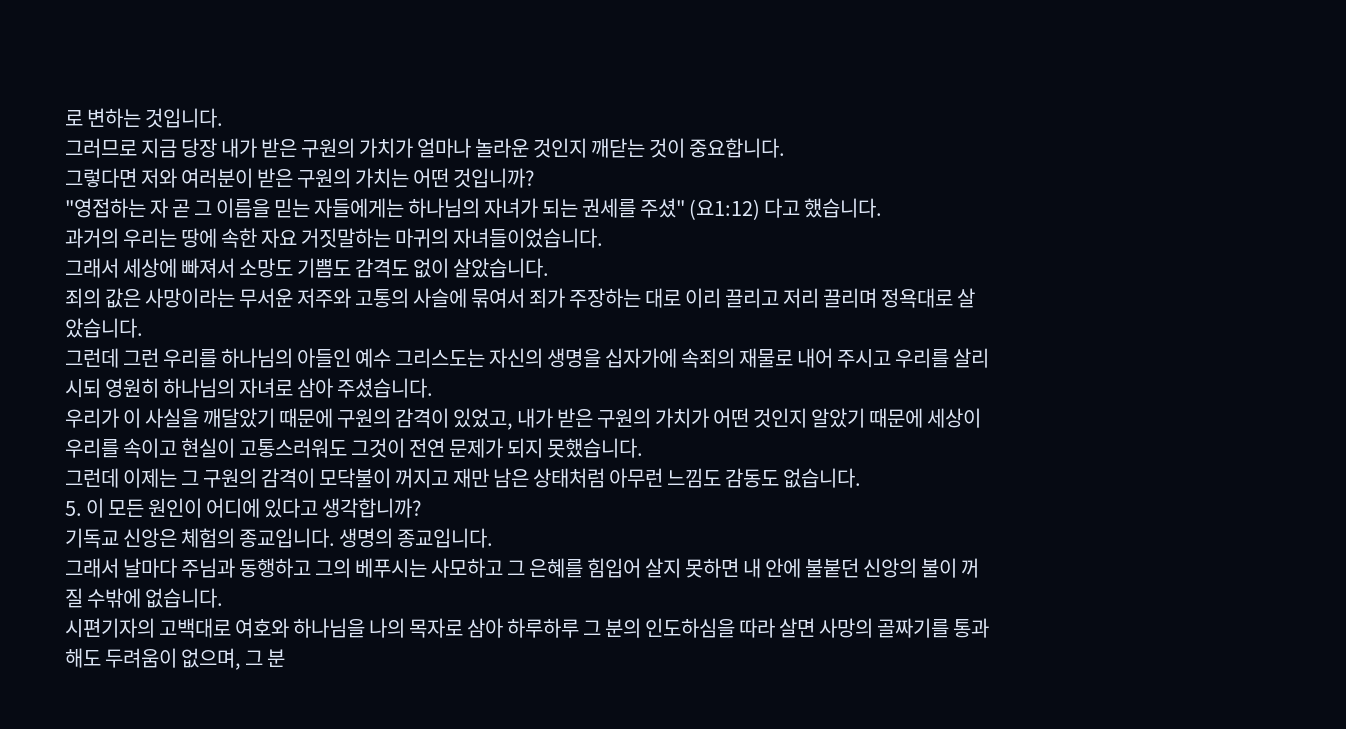로 변하는 것입니다.
그러므로 지금 당장 내가 받은 구원의 가치가 얼마나 놀라운 것인지 깨닫는 것이 중요합니다.
그렇다면 저와 여러분이 받은 구원의 가치는 어떤 것입니까?
"영접하는 자 곧 그 이름을 믿는 자들에게는 하나님의 자녀가 되는 권세를 주셨" (요1:12) 다고 했습니다.
과거의 우리는 땅에 속한 자요 거짓말하는 마귀의 자녀들이었습니다.
그래서 세상에 빠져서 소망도 기쁨도 감격도 없이 살았습니다.
죄의 값은 사망이라는 무서운 저주와 고통의 사슬에 묶여서 죄가 주장하는 대로 이리 끌리고 저리 끌리며 정욕대로 살았습니다.
그런데 그런 우리를 하나님의 아들인 예수 그리스도는 자신의 생명을 십자가에 속죄의 재물로 내어 주시고 우리를 살리시되 영원히 하나님의 자녀로 삼아 주셨습니다.
우리가 이 사실을 깨달았기 때문에 구원의 감격이 있었고, 내가 받은 구원의 가치가 어떤 것인지 알았기 때문에 세상이 우리를 속이고 현실이 고통스러워도 그것이 전연 문제가 되지 못했습니다.
그런데 이제는 그 구원의 감격이 모닥불이 꺼지고 재만 남은 상태처럼 아무런 느낌도 감동도 없습니다.
5. 이 모든 원인이 어디에 있다고 생각합니까?
기독교 신앙은 체험의 종교입니다. 생명의 종교입니다.
그래서 날마다 주님과 동행하고 그의 베푸시는 사모하고 그 은혜를 힘입어 살지 못하면 내 안에 불붙던 신앙의 불이 꺼질 수밖에 없습니다.
시편기자의 고백대로 여호와 하나님을 나의 목자로 삼아 하루하루 그 분의 인도하심을 따라 살면 사망의 골짜기를 통과해도 두려움이 없으며, 그 분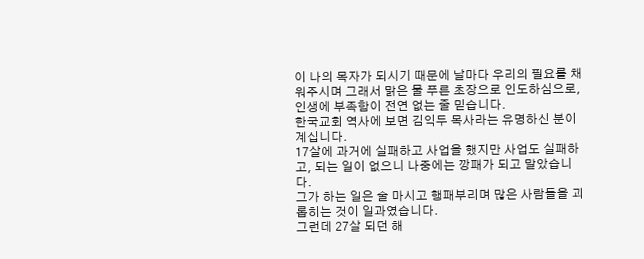이 나의 목자가 되시기 때문에 날마다 우리의 필요를 채워주시며 그래서 맑은 물 푸른 초장으로 인도하심으로, 인생에 부족함이 전연 없는 줄 믿습니다.
한국교회 역사에 보면 김익두 목사라는 유명하신 분이 계십니다.
17살에 과거에 실패하고 사업을 했지만 사업도 실패하고, 되는 일이 없으니 나중에는 깡패가 되고 말았습니다.
그가 하는 일은 술 마시고 행패부리며 많은 사람들을 괴롭히는 것이 일과였습니다.
그런데 27살 되던 해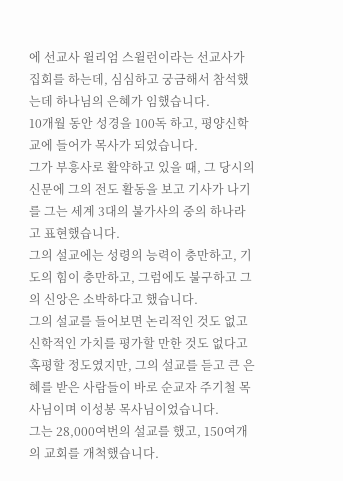에 선교사 윌리엄 스윌런이라는 선교사가 집회를 하는데, 심심하고 궁금해서 참석했는데 하나님의 은혜가 임했습니다.
10개월 동안 성경을 100독 하고, 평양신학교에 들어가 목사가 되었습니다.
그가 부흥사로 활약하고 있을 때, 그 당시의 신문에 그의 전도 활동을 보고 기사가 나기를 그는 세계 3대의 불가사의 중의 하나라고 표현했습니다.
그의 설교에는 성령의 능력이 충만하고, 기도의 힘이 충만하고, 그럼에도 불구하고 그의 신앙은 소박하다고 했습니다.
그의 설교를 들어보면 논리적인 것도 없고 신학적인 가치를 평가할 만한 것도 없다고 혹평할 정도였지만, 그의 설교를 듣고 큰 은혜를 받은 사람들이 바로 순교자 주기철 목사님이며 이성봉 목사님이었습니다.
그는 28,000여번의 설교를 했고, 150여개의 교회를 개척했습니다.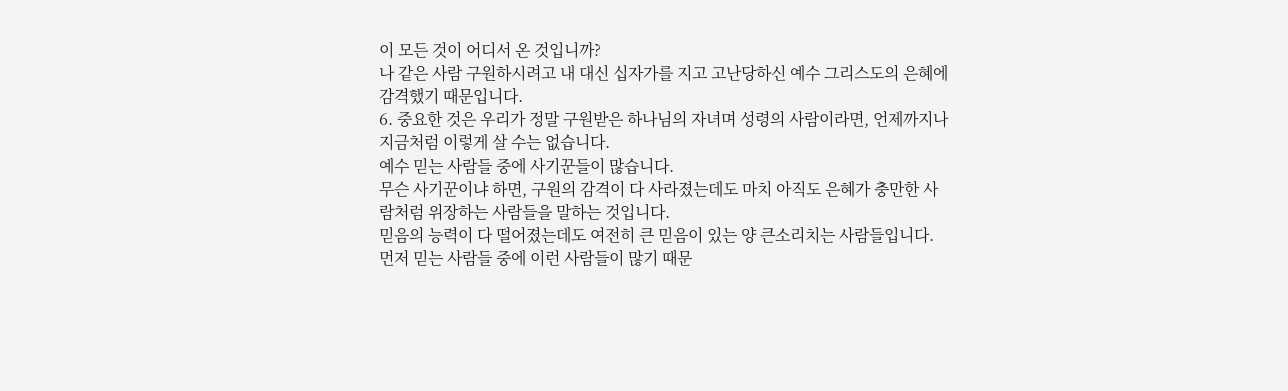이 모든 것이 어디서 온 것입니까?
나 같은 사람 구원하시려고 내 대신 십자가를 지고 고난당하신 예수 그리스도의 은혜에 감격했기 때문입니다.
6. 중요한 것은 우리가 정말 구원받은 하나님의 자녀며 성령의 사람이라면, 언제까지나 지금처럼 이렇게 살 수는 없습니다.
예수 믿는 사람들 중에 사기꾼들이 많습니다.
무슨 사기꾼이냐 하면, 구원의 감격이 다 사라졌는데도 마치 아직도 은혜가 충만한 사람처럼 위장하는 사람들을 말하는 것입니다.
믿음의 능력이 다 떨어졌는데도 여전히 큰 믿음이 있는 양 큰소리치는 사람들입니다.
먼저 믿는 사람들 중에 이런 사람들이 많기 때문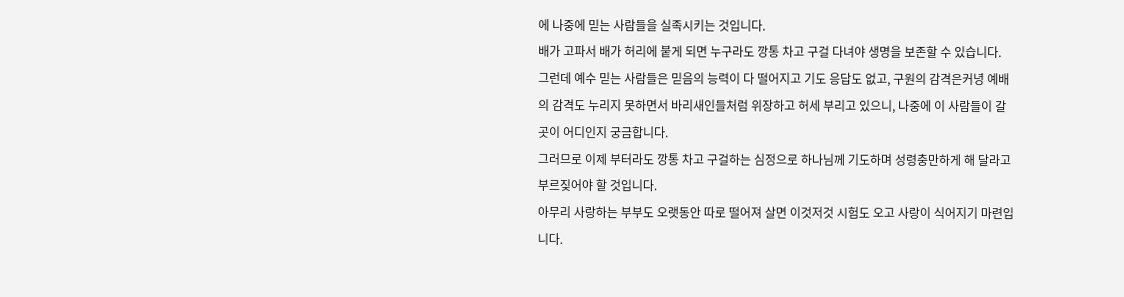에 나중에 믿는 사람들을 실족시키는 것입니다.
배가 고파서 배가 허리에 붙게 되면 누구라도 깡통 차고 구걸 다녀야 생명을 보존할 수 있습니다.
그런데 예수 믿는 사람들은 믿음의 능력이 다 떨어지고 기도 응답도 없고, 구원의 감격은커녕 예배의 감격도 누리지 못하면서 바리새인들처럼 위장하고 허세 부리고 있으니, 나중에 이 사람들이 갈 곳이 어디인지 궁금합니다.
그러므로 이제 부터라도 깡통 차고 구걸하는 심정으로 하나님께 기도하며 성령충만하게 해 달라고 부르짖어야 할 것입니다.
아무리 사랑하는 부부도 오랫동안 따로 떨어져 살면 이것저것 시험도 오고 사랑이 식어지기 마련입니다.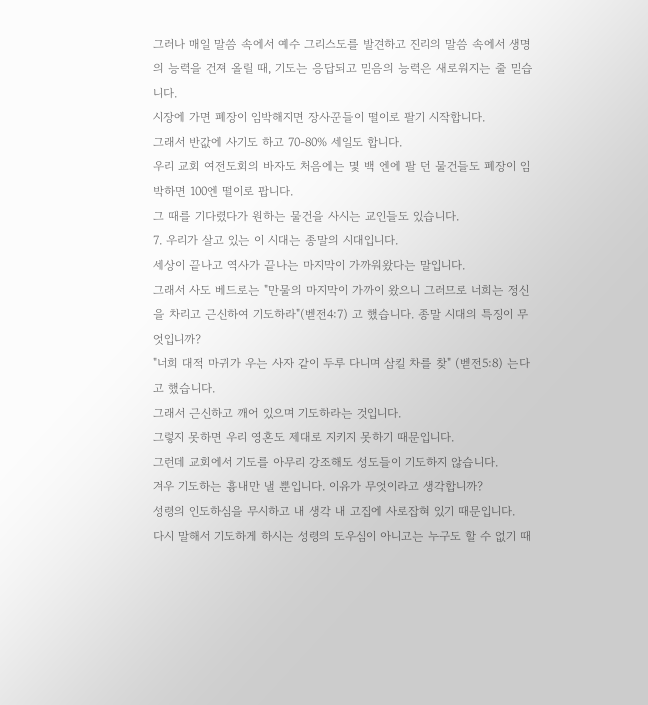그러나 매일 말씀 속에서 예수 그리스도를 발견하고 진리의 말씀 속에서 생명의 능력을 건져 올릴 때, 기도는 응답되고 믿음의 능력은 새로워지는 줄 믿습니다.
시장에 가면 폐장이 임박해지면 장사꾼들이 떨이로 팔기 시작합니다.
그래서 반값에 사기도 하고 70-80% 세일도 합니다.
우리 교회 여전도회의 바자도 처음에는 몇 백 엔에 팔 던 물건들도 폐장이 임박하면 100엔 떨이로 팝니다.
그 때를 기다렸다가 원하는 물건을 사시는 교인들도 있습니다.
7. 우리가 살고 있는 이 시대는 종말의 시대입니다.
세상이 끝나고 역사가 끝나는 마지막이 가까워왔다는 말입니다.
그래서 사도 베드로는 "만물의 마지막이 가까이 왔으니 그러므로 너희는 정신을 차리고 근신하여 기도하라"(벧전4:7) 고 했습니다. 종말 시대의 특징이 무엇입니까?
"너희 대적 마귀가 우는 사자 같이 두루 다니며 삼킬 차를 찾" (벧전5:8) 는다고 했습니다.
그래서 근신하고 깨어 있으며 기도하라는 것입니다.
그렇지 못하면 우리 영혼도 제대로 지키지 못하기 때문입니다.
그런데 교회에서 기도를 아무리 강조해도 성도들이 기도하지 않습니다.
겨우 기도하는 흉내만 낼 뿐입니다. 이유가 무엇이라고 생각합니까?
성령의 인도하심을 무시하고 내 생각 내 고집에 사로잡혀 있기 때문입니다.
다시 말해서 기도하게 하시는 성령의 도우심이 아니고는 누구도 할 수 없기 때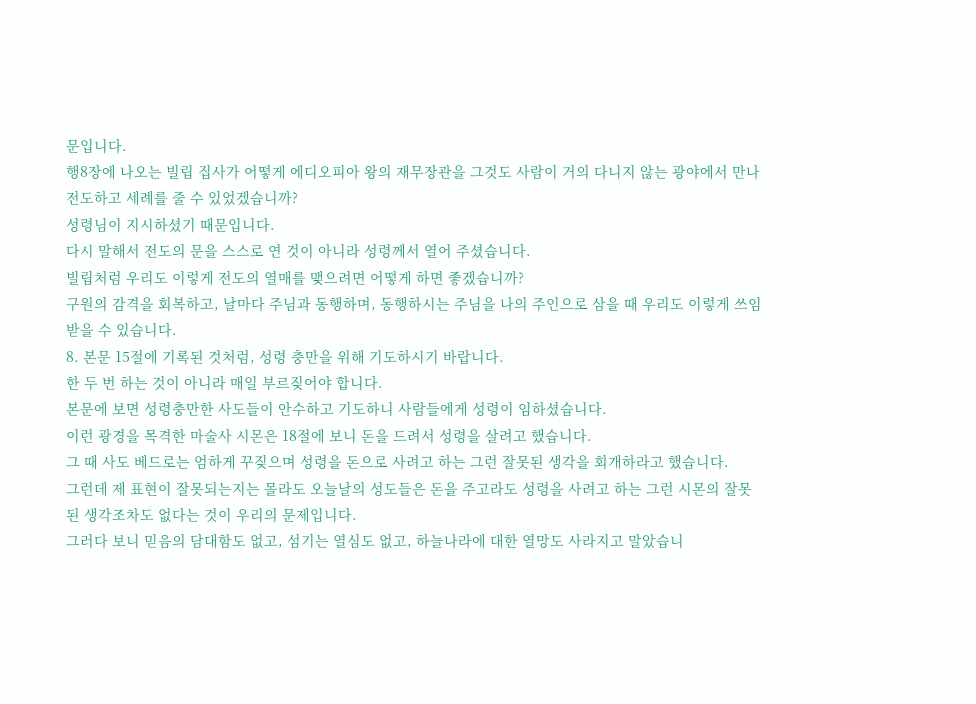문입니다.
행8장에 나오는 빌립 집사가 어떻게 에디오피아 왕의 재무장관을 그것도 사람이 거의 다니지 않는 광야에서 만나 전도하고 세례를 줄 수 있었겠습니까?
성령님이 지시하셨기 때문입니다.
다시 말해서 전도의 문을 스스로 연 것이 아니라 성령께서 열어 주셨습니다.
빌립처럼 우리도 이렇게 전도의 열매를 맺으려면 어떻게 하면 좋겠습니까?
구원의 감격을 회복하고, 날마다 주님과 동행하며, 동행하시는 주님을 나의 주인으로 삼을 때 우리도 이렇게 쓰임 받을 수 있습니다.
8. 본문 15절에 기록된 것처럼, 성령 충만을 위해 기도하시기 바랍니다.
한 두 번 하는 것이 아니라 매일 부르짖어야 합니다.
본문에 보면 성령충만한 사도들이 안수하고 기도하니 사람들에게 성령이 임하셨습니다.
이런 광경을 목격한 마술사 시몬은 18절에 보니 돈을 드려서 성령을 살려고 했습니다.
그 때 사도 베드로는 엄하게 꾸짖으며 성령을 돈으로 사려고 하는 그런 잘못된 생각을 회개하라고 했습니다.
그런데 제 표현이 잘못되는지는 몰라도 오늘날의 성도들은 돈을 주고라도 성령을 사려고 하는 그런 시몬의 잘못된 생각조차도 없다는 것이 우리의 문제입니다.
그러다 보니 믿음의 담대함도 없고, 섬기는 열심도 없고, 하늘나라에 대한 열망도 사라지고 말았습니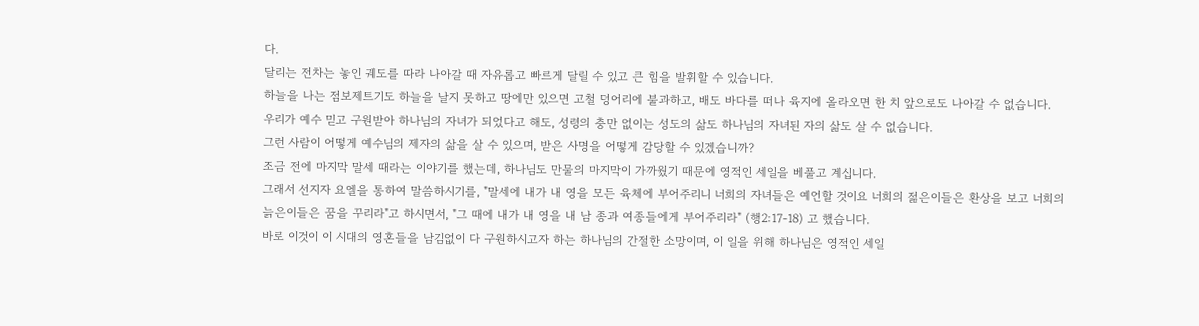다.
달리는 전차는 놓인 궤도를 따라 나아갈 때 자유롭고 빠르게 달릴 수 있고 큰 힘을 발휘할 수 있습니다.
하늘을 나는 점보제트기도 하늘을 날지 못하고 땅에만 있으면 고철 덩어리에 불과하고, 배도 바다를 떠나 육지에 올라오면 한 치 앞으로도 나아갈 수 없습니다.
우리가 예수 믿고 구원받아 하나님의 자녀가 되었다고 해도, 성령의 충만 없이는 성도의 삶도 하나님의 자녀된 자의 삶도 살 수 없습니다.
그런 사람이 어떻게 예수님의 제자의 삶을 살 수 있으며, 받은 사명을 어떻게 감당할 수 있겠습니까?
조금 전에 마지막 말세 때라는 이야기를 했는데, 하나님도 만물의 마지막이 가까웠기 때문에 영적인 세일을 베풀고 계십니다.
그래서 선지자 요엘을 통하여 말씀하시기를, "말세에 내가 내 영을 모든 육체에 부어주리니 너희의 자녀들은 예언할 것이요 너희의 젊은이들은 환상을 보고 너희의 늙은이들은 꿈을 꾸리라"고 하시면서, "그 때에 내가 내 영을 내 남 종과 여종들에게 부어주리라" (행2:17-18) 고 했습니다.
바로 이것이 이 시대의 영혼들을 남김없이 다 구원하시고자 하는 하나님의 간절한 소망이며, 이 일을 위해 하나님은 영적인 세일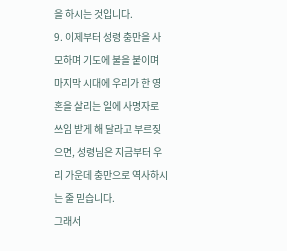을 하시는 것입니다.
9. 이제부터 성령 충만을 사모하며 기도에 불을 붙이며 마지막 시대에 우리가 한 영혼을 살리는 일에 사명자로 쓰임 받게 해 달라고 부르짖으면, 성령님은 지금부터 우리 가운데 충만으로 역사하시는 줄 믿습니다.
그래서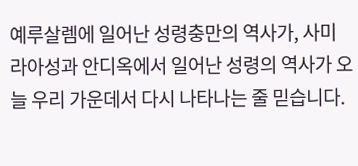예루살렘에 일어난 성령충만의 역사가, 사미라아성과 안디옥에서 일어난 성령의 역사가 오늘 우리 가운데서 다시 나타나는 줄 믿습니다.